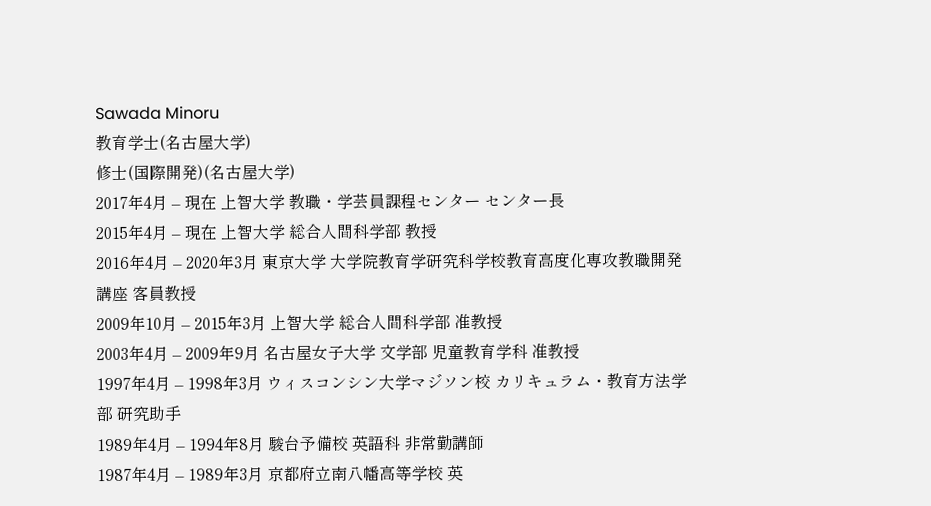Sawada Minoru
教育学士(名古屋大学)
修士(国際開発)(名古屋大学)
2017年4月 – 現在 上智大学 教職・学芸員課程センター センター長
2015年4月 – 現在 上智大学 総合人間科学部 教授
2016年4月 – 2020年3月 東京大学 大学院教育学研究科学校教育高度化専攻教職開発講座 客員教授
2009年10月 – 2015年3月 上智大学 総合人間科学部 准教授
2003年4月 – 2009年9月 名古屋女子大学 文学部 児童教育学科 准教授
1997年4月 – 1998年3月 ウィスコンシン大学マジソン校 カリキュラム・教育方法学部 研究助手
1989年4月 – 1994年8月 駿台予備校 英語科 非常勤講師
1987年4月 – 1989年3月 京都府立南八幡高等学校 英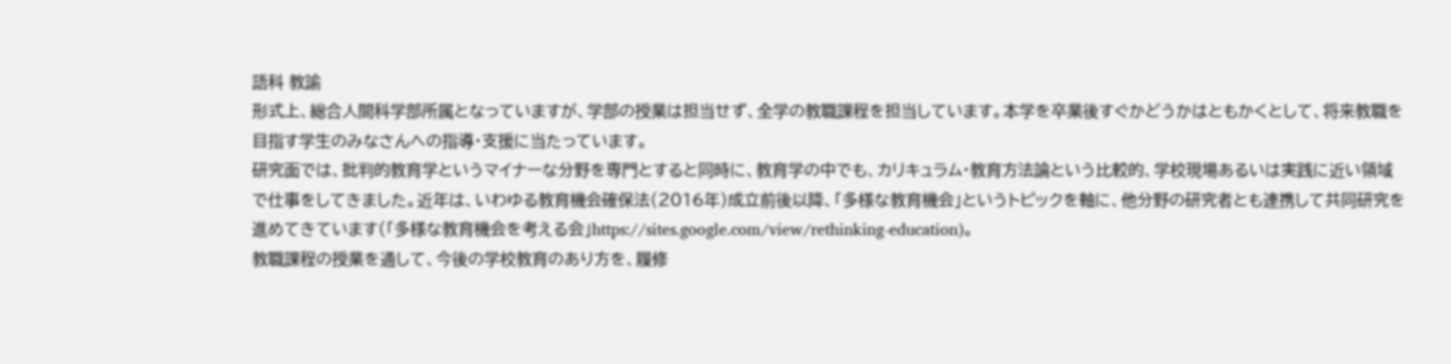語科 教諭
形式上、総合人間科学部所属となっていますが、学部の授業は担当せず、全学の教職課程を担当しています。本学を卒業後すぐかどうかはともかくとして、将来教職を目指す学生のみなさんへの指導・支援に当たっています。
研究面では、批判的教育学というマイナーな分野を専門とすると同時に、教育学の中でも、カリキュラム・教育方法論という比較的、学校現場あるいは実践に近い領域で仕事をしてきました。近年は、いわゆる教育機会確保法(2016年)成立前後以降、「多様な教育機会」というトピックを軸に、他分野の研究者とも連携して共同研究を進めてきています(「多様な教育機会を考える会」https://sites.google.com/view/rethinking-education)。
教職課程の授業を通して、今後の学校教育のあり方を、履修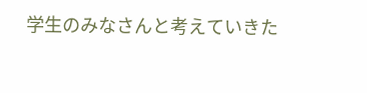学生のみなさんと考えていきた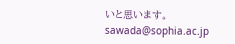いと思います。
sawada@sophia.ac.jp